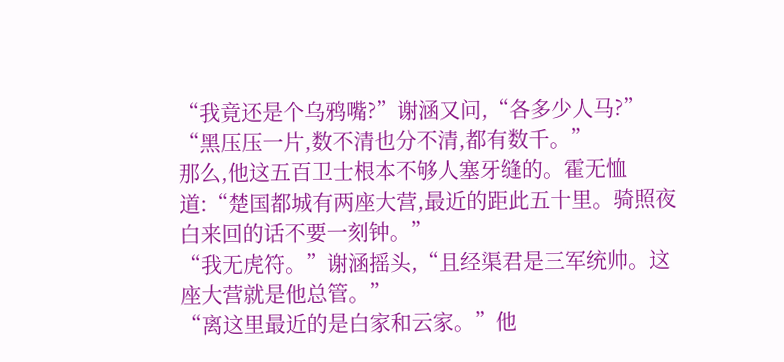“我竟还是个乌鸦嘴?”谢涵又问,“各多少人马?”
“黑压压一片,数不清也分不清,都有数千。”
那么,他这五百卫士根本不够人塞牙缝的。霍无恤道:“楚国都城有两座大营,最近的距此五十里。骑照夜白来回的话不要一刻钟。”
“我无虎符。”谢涵摇头,“且经渠君是三军统帅。这座大营就是他总管。”
“离这里最近的是白家和云家。”他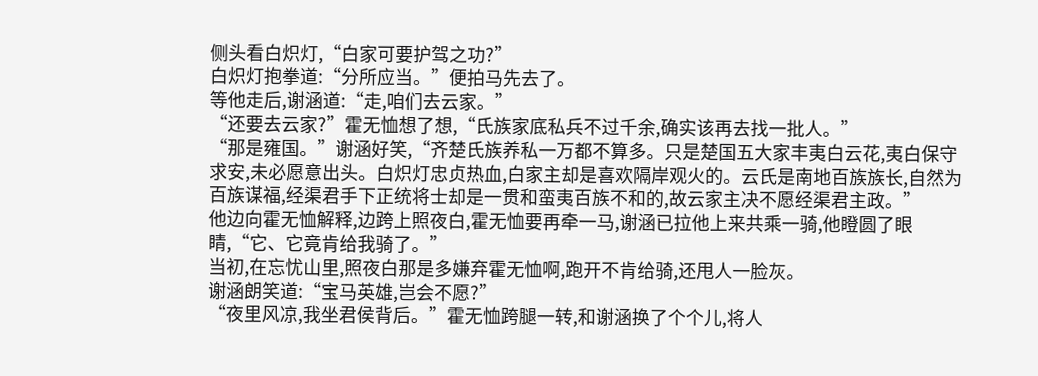侧头看白炽灯,“白家可要护驾之功?”
白炽灯抱拳道:“分所应当。”便拍马先去了。
等他走后,谢涵道:“走,咱们去云家。”
“还要去云家?”霍无恤想了想,“氏族家底私兵不过千余,确实该再去找一批人。”
“那是雍国。”谢涵好笑,“齐楚氏族养私一万都不算多。只是楚国五大家丰夷白云花,夷白保守求安,未必愿意出头。白炽灯忠贞热血,白家主却是喜欢隔岸观火的。云氏是南地百族族长,自然为百族谋福,经渠君手下正统将士却是一贯和蛮夷百族不和的,故云家主决不愿经渠君主政。”
他边向霍无恤解释,边跨上照夜白,霍无恤要再牵一马,谢涵已拉他上来共乘一骑,他瞪圆了眼睛,“它、它竟肯给我骑了。”
当初,在忘忧山里,照夜白那是多嫌弃霍无恤啊,跑开不肯给骑,还甩人一脸灰。
谢涵朗笑道:“宝马英雄,岂会不愿?”
“夜里风凉,我坐君侯背后。”霍无恤跨腿一转,和谢涵换了个个儿,将人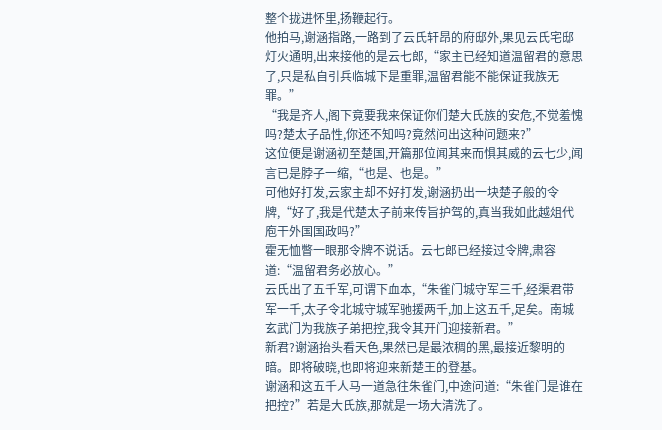整个拢进怀里,扬鞭起行。
他拍马,谢涵指路,一路到了云氏轩昂的府邸外,果见云氏宅邸灯火通明,出来接他的是云七郎,“家主已经知道温留君的意思了,只是私自引兵临城下是重罪,温留君能不能保证我族无罪。”
“我是齐人,阁下竟要我来保证你们楚大氏族的安危,不觉羞愧吗?楚太子品性,你还不知吗?竟然问出这种问题来?”
这位便是谢涵初至楚国,开篇那位闻其来而惧其威的云七少,闻言已是脖子一缩,“也是、也是。”
可他好打发,云家主却不好打发,谢涵扔出一块楚子般的令牌,“好了,我是代楚太子前来传旨护驾的,真当我如此越俎代庖干外国国政吗?”
霍无恤瞥一眼那令牌不说话。云七郎已经接过令牌,肃容道:“温留君务必放心。”
云氏出了五千军,可谓下血本,“朱雀门城守军三千,经渠君带军一千,太子令北城守城军驰援两千,加上这五千,足矣。南城玄武门为我族子弟把控,我令其开门迎接新君。”
新君?谢涵抬头看天色,果然已是最浓稠的黑,最接近黎明的暗。即将破晓,也即将迎来新楚王的登基。
谢涵和这五千人马一道急往朱雀门,中途问道:“朱雀门是谁在把控?”若是大氏族,那就是一场大清洗了。